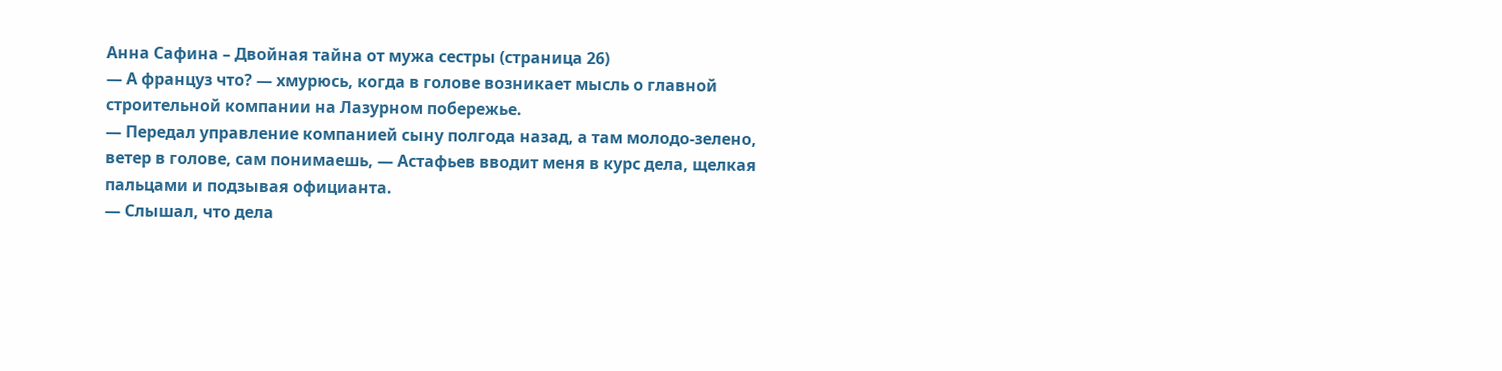Анна Сафина – Двойная тайна от мужа сестры (страница 26)
— А француз что? — хмурюсь, когда в голове возникает мысль о главной строительной компании на Лазурном побережье.
— Передал управление компанией сыну полгода назад, а там молодо-зелено, ветер в голове, сам понимаешь, — Астафьев вводит меня в курс дела, щелкая пальцами и подзывая официанта.
— Слышал, что дела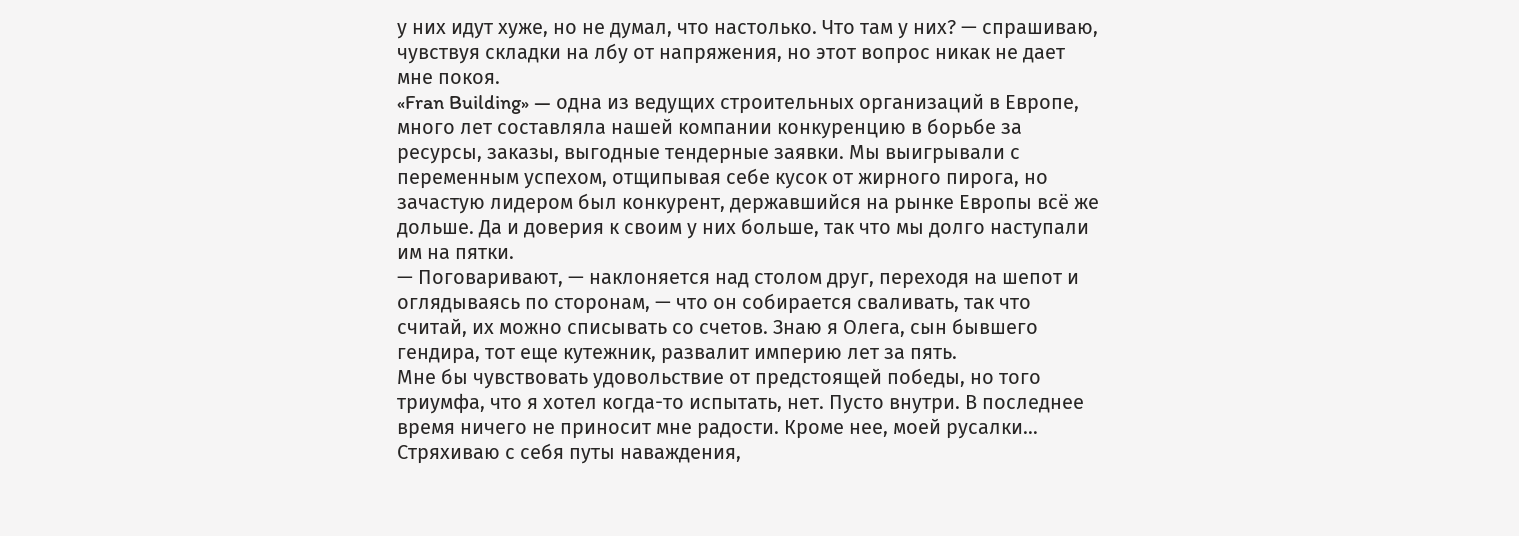у них идут хуже, но не думал, что настолько. Что там у них? — спрашиваю, чувствуя складки на лбу от напряжения, но этот вопрос никак не дает мне покоя.
«Fran Building» — одна из ведущих строительных организаций в Европе, много лет составляла нашей компании конкуренцию в борьбе за ресурсы, заказы, выгодные тендерные заявки. Мы выигрывали с переменным успехом, отщипывая себе кусок от жирного пирога, но зачастую лидером был конкурент, державшийся на рынке Европы всё же дольше. Да и доверия к своим у них больше, так что мы долго наступали им на пятки.
— Поговаривают, — наклоняется над столом друг, переходя на шепот и оглядываясь по сторонам, — что он собирается сваливать, так что считай, их можно списывать со счетов. Знаю я Олега, сын бывшего гендира, тот еще кутежник, развалит империю лет за пять.
Мне бы чувствовать удовольствие от предстоящей победы, но того триумфа, что я хотел когда-то испытать, нет. Пусто внутри. В последнее время ничего не приносит мне радости. Кроме нее, моей русалки… Стряхиваю с себя путы наваждения,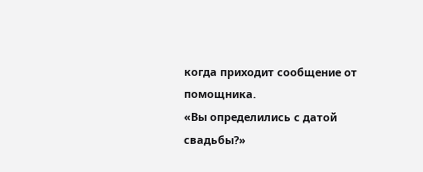когда приходит сообщение от помощника.
«Вы определились с датой свадьбы?»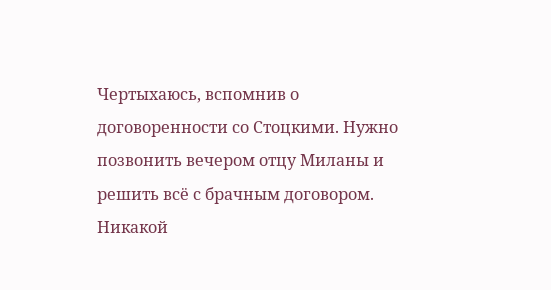Чертыхаюсь, вспомнив о договоренности со Стоцкими. Нужно позвонить вечером отцу Миланы и решить всё с брачным договором. Никакой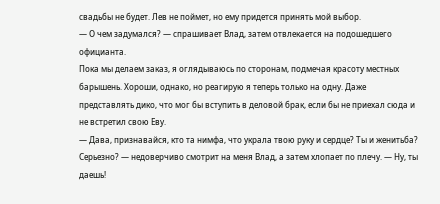свадьбы не будет. Лев не поймет, но ему придется принять мой выбор.
— О чем задумался? — спрашивает Влад, затем отвлекается на подошедшего официанта.
Пока мы делаем заказ, я оглядываюсь по сторонам, подмечая красоту местных барышень. Хороши, однако, но реагирую я теперь только на одну. Даже представлять дико, что мог бы вступить в деловой брак, если бы не приехал сюда и не встретил свою Еву.
— Дава, признавайся, кто та нимфа, что украла твою руку и сердце? Ты и женитьба? Серьезно? — недоверчиво смотрит на меня Влад, а затем хлопает по плечу. — Ну, ты даешь!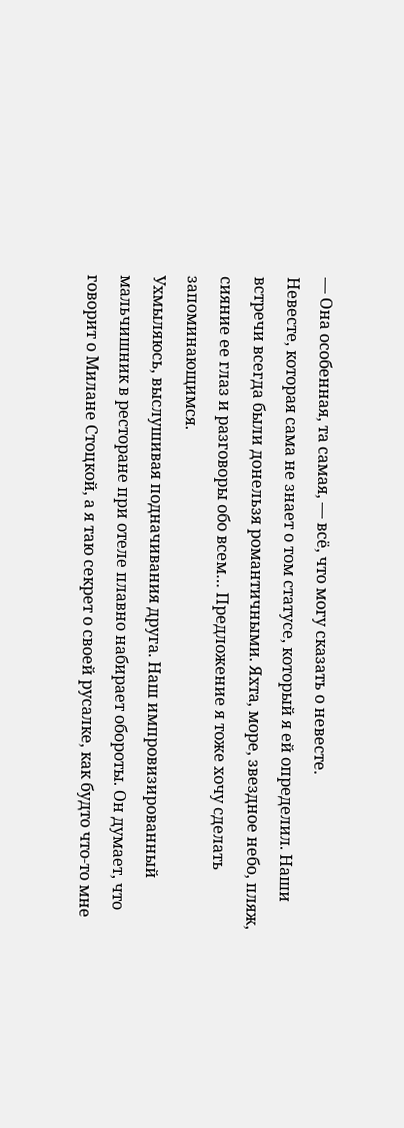— Она особенная, та самая, — всё, что могу сказать о невесте.
Невесте, которая сама не знает о том статусе, который я ей определил. Наши встречи всегда были донельзя романтичными. Яхта, море, звездное небо, пляж, сияние ее глаз и разговоры обо всем… Предложение я тоже хочу сделать запоминающимся.
Ухмыляюсь, выслушивая подначивания друга. Наш импровизированный мальчишник в ресторане при отеле плавно набирает обороты. Он думает, что говорит о Милане Стоцкой, а я таю секрет о своей русалке, как будто что-то мне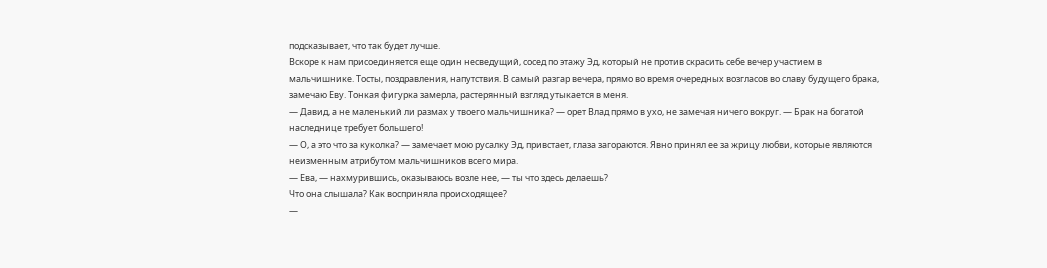подсказывает, что так будет лучше.
Вскоре к нам присоединяется еще один несведущий, сосед по этажу Эд, который не против скрасить себе вечер участием в мальчишнике. Тосты, поздравления, напутствия. В самый разгар вечера, прямо во время очередных возгласов во славу будущего брака, замечаю Еву. Тонкая фигурка замерла, растерянный взгляд утыкается в меня.
— Давид, а не маленький ли размах у твоего мальчишника? — орет Влад прямо в ухо, не замечая ничего вокруг. — Брак на богатой наследнице требует большего!
— О, а это что за куколка? — замечает мою русалку Эд, привстает, глаза загораются. Явно принял ее за жрицу любви, которые являются неизменным атрибутом мальчишников всего мира.
— Ева, — нахмурившись, оказываюсь возле нее, — ты что здесь делаешь?
Что она слышала? Как восприняла происходящее?
—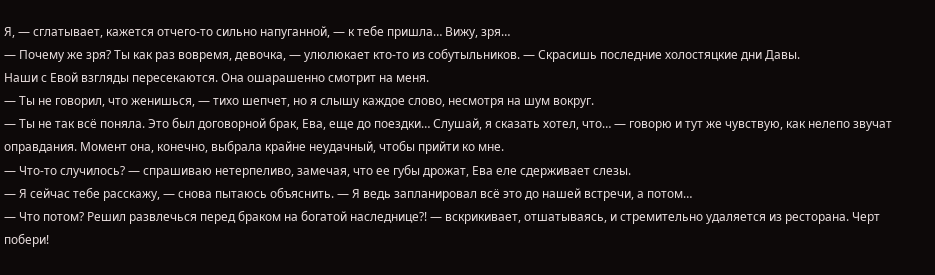Я, — сглатывает, кажется отчего-то сильно напуганной, — к тебе пришла… Вижу, зря…
— Почему же зря? Ты как раз вовремя, девочка, — улюлюкает кто-то из собутыльников. — Скрасишь последние холостяцкие дни Давы.
Наши с Евой взгляды пересекаются. Она ошарашенно смотрит на меня.
— Ты не говорил, что женишься, — тихо шепчет, но я слышу каждое слово, несмотря на шум вокруг.
— Ты не так всё поняла. Это был договорной брак, Ева, еще до поездки… Слушай, я сказать хотел, что… — говорю и тут же чувствую, как нелепо звучат оправдания. Момент она, конечно, выбрала крайне неудачный, чтобы прийти ко мне.
— Что-то случилось? — спрашиваю нетерпеливо, замечая, что ее губы дрожат, Ева еле сдерживает слезы.
— Я сейчас тебе расскажу, — снова пытаюсь объяснить. — Я ведь запланировал всё это до нашей встречи, а потом…
— Что потом? Решил развлечься перед браком на богатой наследнице?! — вскрикивает, отшатываясь, и стремительно удаляется из ресторана. Черт побери!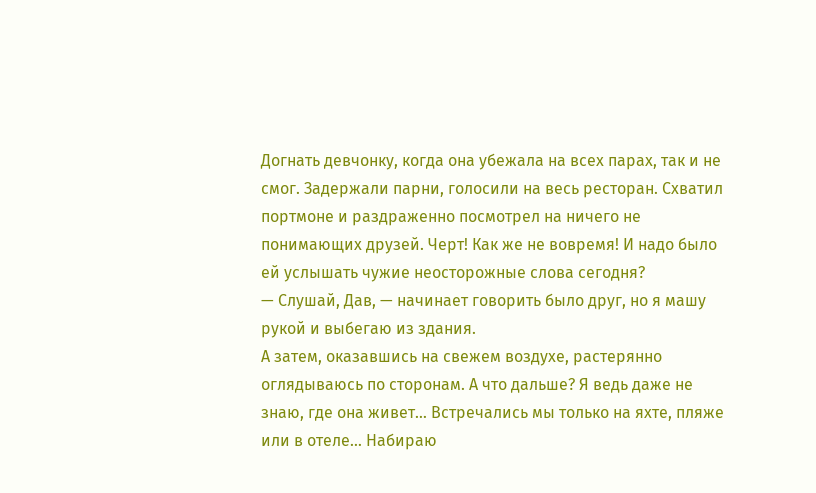Догнать девчонку, когда она убежала на всех парах, так и не смог. Задержали парни, голосили на весь ресторан. Схватил портмоне и раздраженно посмотрел на ничего не понимающих друзей. Черт! Как же не вовремя! И надо было ей услышать чужие неосторожные слова сегодня?
— Слушай, Дав, — начинает говорить было друг, но я машу рукой и выбегаю из здания.
А затем, оказавшись на свежем воздухе, растерянно оглядываюсь по сторонам. А что дальше? Я ведь даже не знаю, где она живет… Встречались мы только на яхте, пляже или в отеле… Набираю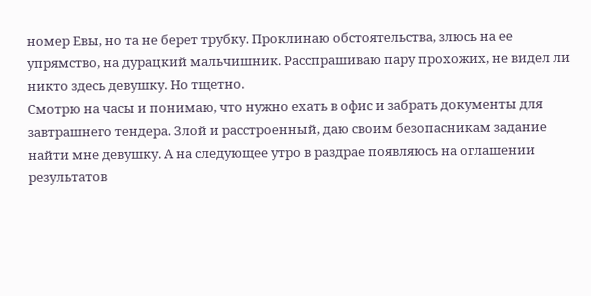номер Евы, но та не берет трубку. Проклинаю обстоятельства, злюсь на ее упрямство, на дурацкий мальчишник. Расспрашиваю пару прохожих, не видел ли никто здесь девушку. Но тщетно.
Смотрю на часы и понимаю, что нужно ехать в офис и забрать документы для завтрашнего тендера. Злой и расстроенный, даю своим безопасникам задание найти мне девушку. А на следующее утро в раздрае появляюсь на оглашении результатов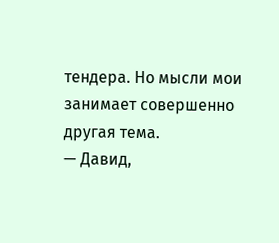тендера. Но мысли мои занимает совершенно другая тема.
— Давид,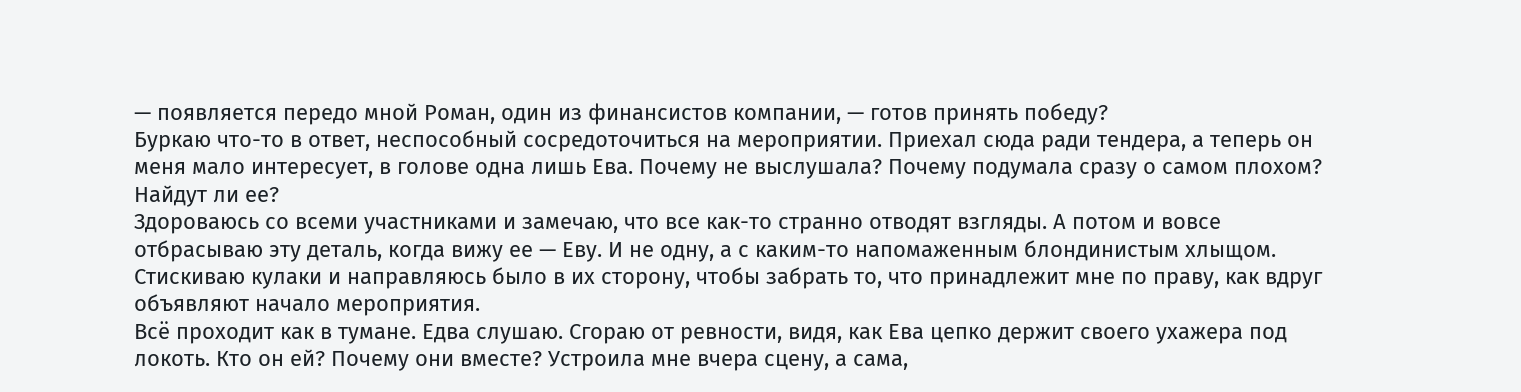— появляется передо мной Роман, один из финансистов компании, — готов принять победу?
Буркаю что-то в ответ, неспособный сосредоточиться на мероприятии. Приехал сюда ради тендера, а теперь он меня мало интересует, в голове одна лишь Ева. Почему не выслушала? Почему подумала сразу о самом плохом? Найдут ли ее?
Здороваюсь со всеми участниками и замечаю, что все как-то странно отводят взгляды. А потом и вовсе отбрасываю эту деталь, когда вижу ее — Еву. И не одну, а с каким-то напомаженным блондинистым хлыщом. Стискиваю кулаки и направляюсь было в их сторону, чтобы забрать то, что принадлежит мне по праву, как вдруг объявляют начало мероприятия.
Всё проходит как в тумане. Едва слушаю. Сгораю от ревности, видя, как Ева цепко держит своего ухажера под локоть. Кто он ей? Почему они вместе? Устроила мне вчера сцену, а сама,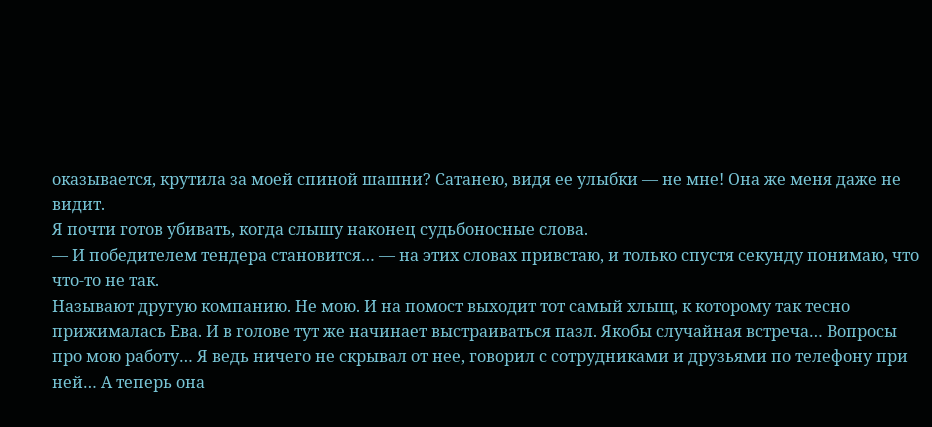оказывается, крутила за моей спиной шашни? Сатанею, видя ее улыбки — не мне! Она же меня даже не видит.
Я почти готов убивать, когда слышу наконец судьбоносные слова.
— И победителем тендера становится… — на этих словах привстаю, и только спустя секунду понимаю, что что-то не так.
Называют другую компанию. Не мою. И на помост выходит тот самый хлыщ, к которому так тесно прижималась Ева. И в голове тут же начинает выстраиваться пазл. Якобы случайная встреча… Вопросы про мою работу… Я ведь ничего не скрывал от нее, говорил с сотрудниками и друзьями по телефону при ней… А теперь она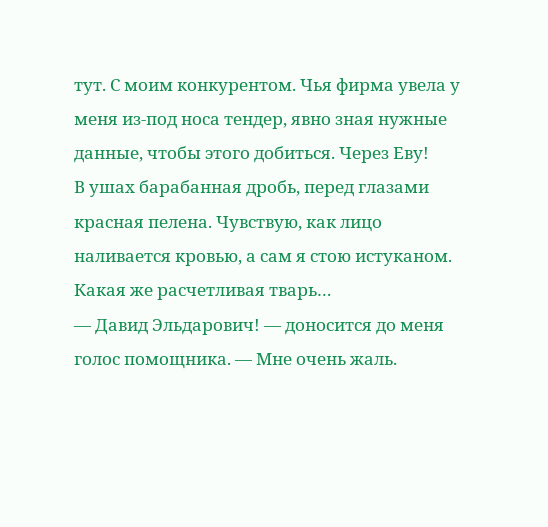тут. С моим конкурентом. Чья фирма увела у меня из-под носа тендер, явно зная нужные данные, чтобы этого добиться. Через Еву!
В ушах барабанная дробь, перед глазами красная пелена. Чувствую, как лицо наливается кровью, а сам я стою истуканом. Какая же расчетливая тварь…
— Давид Эльдарович! — доносится до меня голос помощника. — Мне очень жаль.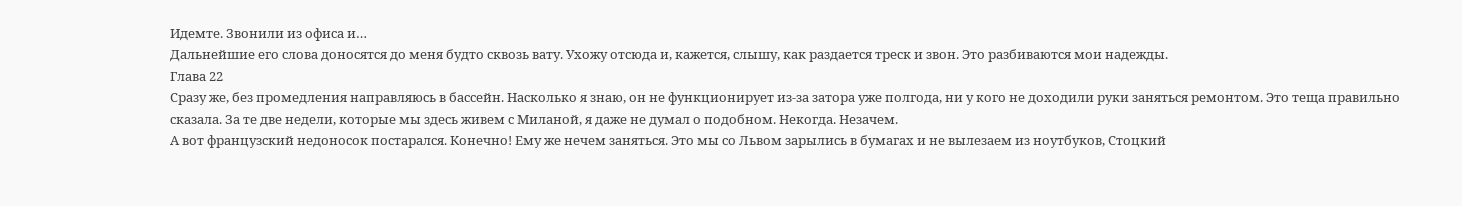Идемте. Звонили из офиса и…
Дальнейшие его слова доносятся до меня будто сквозь вату. Ухожу отсюда и, кажется, слышу, как раздается треск и звон. Это разбиваются мои надежды.
Глава 22
Сразу же, без промедления направляюсь в бассейн. Насколько я знаю, он не функционирует из-за затора уже полгода, ни у кого не доходили руки заняться ремонтом. Это теща правильно сказала. За те две недели, которые мы здесь живем с Миланой, я даже не думал о подобном. Некогда. Незачем.
А вот французский недоносок постарался. Конечно! Ему же нечем заняться. Это мы со Львом зарылись в бумагах и не вылезаем из ноутбуков, Стоцкий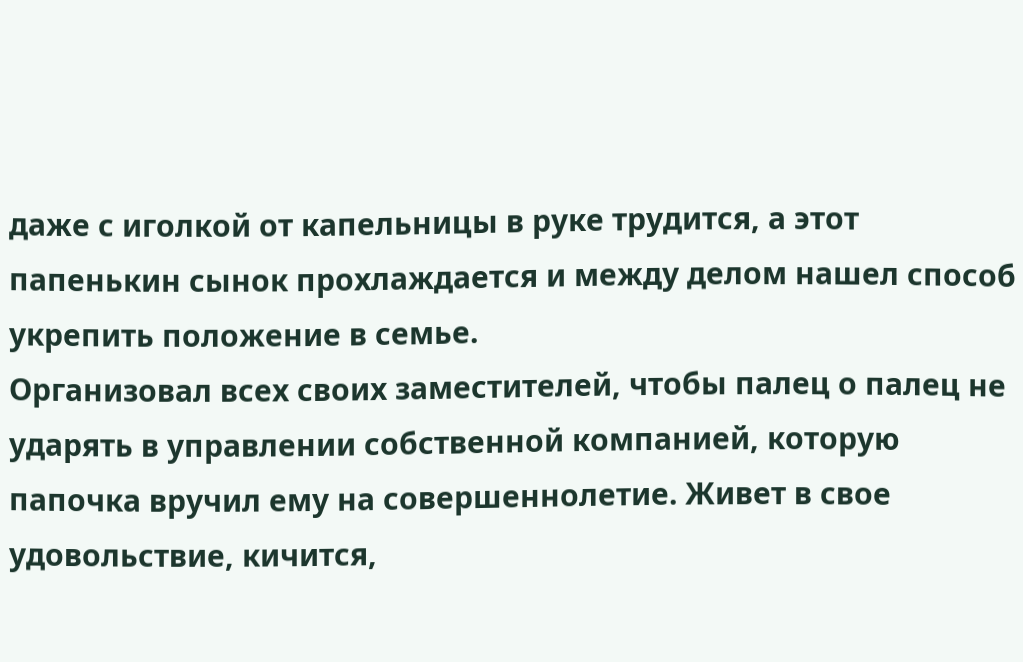даже с иголкой от капельницы в руке трудится, а этот папенькин сынок прохлаждается и между делом нашел способ укрепить положение в семье.
Организовал всех своих заместителей, чтобы палец о палец не ударять в управлении собственной компанией, которую папочка вручил ему на совершеннолетие. Живет в свое удовольствие, кичится,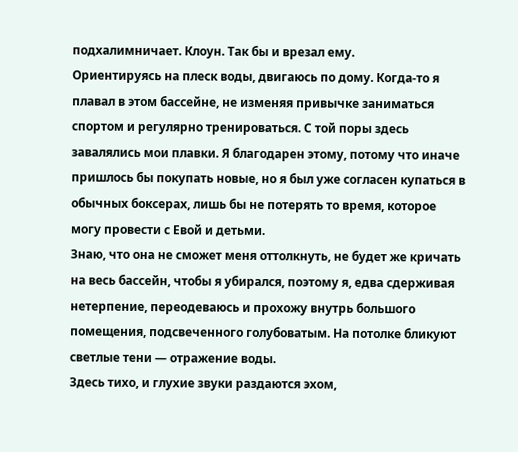подхалимничает. Клоун. Так бы и врезал ему.
Ориентируясь на плеск воды, двигаюсь по дому. Когда-то я плавал в этом бассейне, не изменяя привычке заниматься спортом и регулярно тренироваться. С той поры здесь завалялись мои плавки. Я благодарен этому, потому что иначе пришлось бы покупать новые, но я был уже согласен купаться в обычных боксерах, лишь бы не потерять то время, которое могу провести с Евой и детьми.
Знаю, что она не сможет меня оттолкнуть, не будет же кричать на весь бассейн, чтобы я убирался, поэтому я, едва сдерживая нетерпение, переодеваюсь и прохожу внутрь большого помещения, подсвеченного голубоватым. На потолке бликуют светлые тени — отражение воды.
Здесь тихо, и глухие звуки раздаются эхом,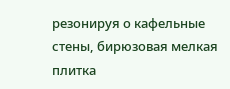резонируя о кафельные стены, бирюзовая мелкая плитка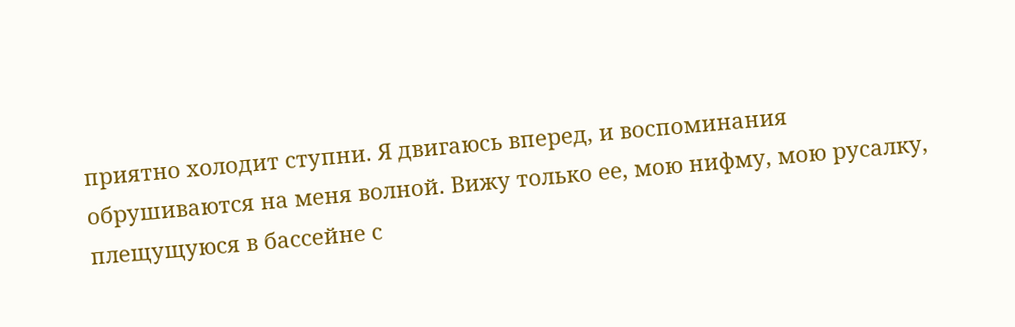приятно холодит ступни. Я двигаюсь вперед, и воспоминания обрушиваются на меня волной. Вижу только ее, мою нифму, мою русалку, плещущуюся в бассейне с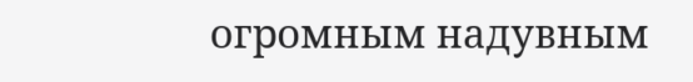огромным надувным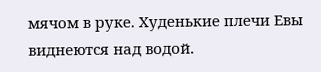мячом в руке. Худенькие плечи Евы виднеются над водой.